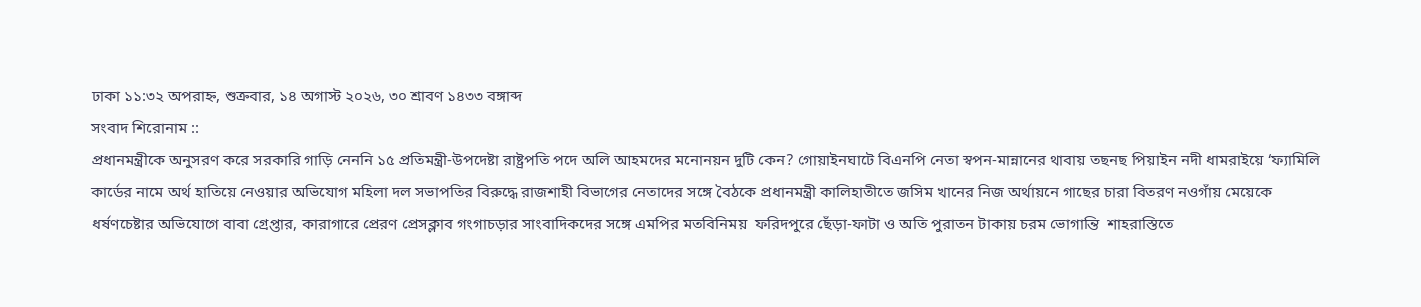ঢাকা ১১:৩২ অপরাহ্ন, শুক্রবার, ১৪ অগাস্ট ২০২৬, ৩০ শ্রাবণ ১৪৩৩ বঙ্গাব্দ
সংবাদ শিরোনাম ::
প্রধানমন্ত্রীকে অনুসরণ করে সরকারি গাড়ি নেননি ১৫ প্রতিমন্ত্রী-উপদেষ্টা রাষ্ট্রপতি পদে অলি আহমদের মনোনয়ন দুটি কেন? গোয়াইনঘাটে বিএনপি নেতা স্বপন-মান্নানের থাবায় তছনছ পিয়াইন নদী ধামরাইয়ে ‘ফ্যামিলি কার্ডের নামে অর্থ হাতিয়ে নেওয়ার অভিযোগ মহিলা দল সভাপতির বিরুদ্ধে রাজশাহী বিভাগের নেতাদের সঙ্গে বৈঠকে প্রধানমন্ত্রী কালিহাতীতে জসিম খানের নিজ অর্থায়নে গাছের চারা বিতরণ নওগাঁয় মেয়েকে ধর্ষণচেষ্টার অভিযোগে বাবা গ্রেপ্তার, কারাগারে প্রেরণ প্রেসক্লাব গংগাচড়ার সাংবাদিকদের সঙ্গে এমপির মতবিনিময়  ফরিদপুরে ছেঁড়া-ফাটা ও অতি পুরাতন টাকায় চরম ভোগান্তি  শাহরাস্তিতে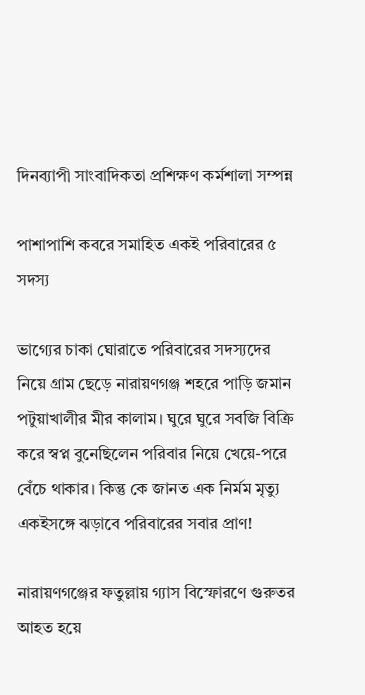দিনব্যাপী সাংবাদিকতা প্রশিক্ষণ কর্মশালা সম্পন্ন

পাশাপাশি কবরে সমাহিত একই পরিবারের ৫ সদস্য

ভাগ্যের চাকা ঘোরাতে পরিবারের সদস্যদের নিয়ে গ্রাম ছেড়ে নারায়ণগঞ্জ শহরে পাড়ি জমান পটুয়াখালীর মীর কালাম। ঘুরে ঘুরে সবজি বিক্রি করে স্বপ্ন বুনেছিলেন পরিবার নিয়ে খেয়ে-পরে বেঁচে থাকার। কিন্তু কে জানত এক নির্মম মৃত্যু একইসঙ্গে ঝড়াবে পরিবারের সবার প্রাণ!

নারায়ণগঞ্জের ফতুল্লায় গ্যাস বিস্ফোরণে গুরুতর আহত হয়ে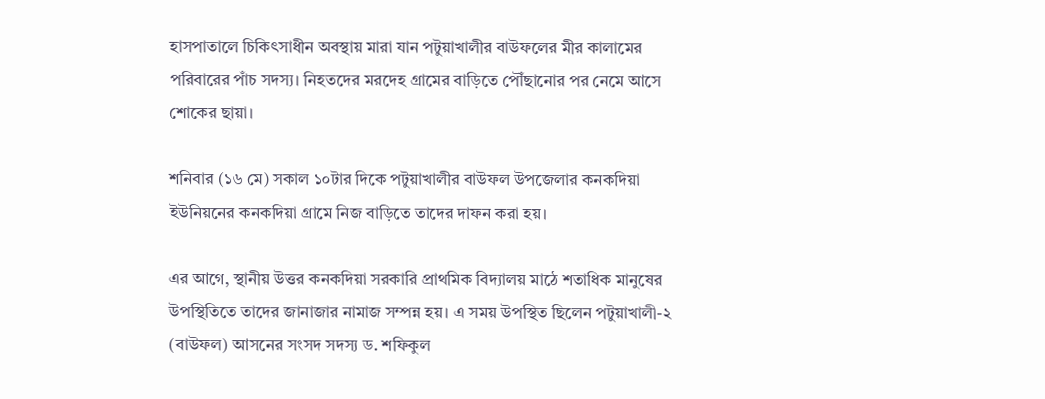হাসপাতালে চিকিৎসাধীন অবস্থায় মারা যান পটুয়াখালীর বাউফলের মীর কালামের পরিবারের পাঁচ সদস্য। নিহতদের মরদেহ গ্রামের বাড়িতে পৌঁছানোর পর নেমে আসে শোকের ছায়া।

শনিবার (১৬ মে) সকাল ১০টার দিকে পটুয়াখালীর বাউফল উপজেলার কনকদিয়া ইউনিয়নের কনকদিয়া গ্রামে নিজ বাড়িতে তাদের দাফন করা হয়।

এর আগে, স্থানীয় উত্তর কনকদিয়া সরকারি প্রাথমিক বিদ্যালয় মাঠে শতাধিক মানুষের উপস্থিতিতে তাদের জানাজার নামাজ সম্পন্ন হয়। এ সময় উপস্থিত ছিলেন পটুয়াখালী-২ (বাউফল) আসনের সংসদ সদস্য ড. শফিকুল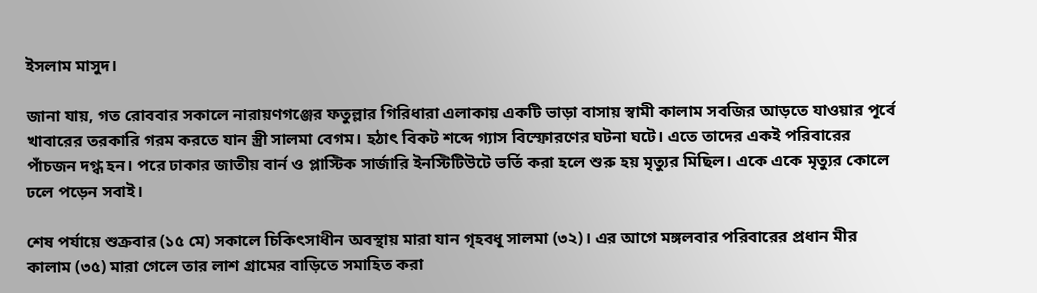ইসলাম মাসুদ।

জানা যায়, গত রোববার সকালে নারায়ণগঞ্জের ফতুল্লার গিরিধারা এলাকায় একটি ভাড়া বাসায় স্বামী কালাম সবজির আড়তে যাওয়ার পূর্বে খাবারের তরকারি গরম করতে যান স্ত্রী সালমা বেগম। হঠাৎ বিকট শব্দে গ্যাস বিস্ফোরণের ঘটনা ঘটে। এতে তাদের একই পরিবারের পাঁচজন দগ্ধ হন। পরে ঢাকার জাতীয় বার্ন ও প্লাস্টিক সার্জারি ইনস্টিটিউটে ভর্তি করা হলে শুরু হয় মৃত্যুর মিছিল। একে একে মৃত্যুর কোলে ঢলে পড়েন সবাই।

শেষ পর্যায়ে শুক্রবার (১৫ মে) সকালে চিকিৎসাধীন অবস্থায় মারা যান গৃহবধূ সালমা (৩২)। এর আগে মঙ্গলবার পরিবারের প্রধান মীর কালাম (৩৫) মারা গেলে তার লাশ গ্রামের বাড়িতে সমাহিত করা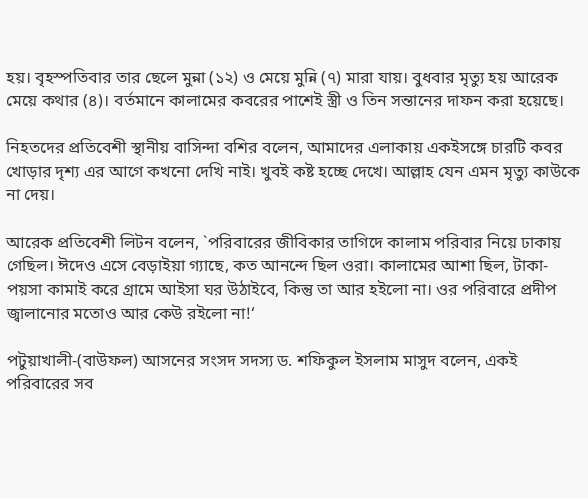হয়। বৃহস্পতিবার তার ছেলে মুন্না (১২) ও মেয়ে মুন্নি (৭) মারা যায়। বুধবার মৃত্যু হয় আরেক মেয়ে কথার (৪)। বর্তমানে কালামের কবরের পাশেই স্ত্রী ও তিন সন্তানের দাফন করা হয়েছে।

নিহতদের প্রতিবেশী স্থানীয় বাসিন্দা বশির বলেন, আমাদের এলাকায় একইসঙ্গে চারটি কবর খোড়ার দৃশ্য এর আগে কখনো দেখি নাই। খুবই কষ্ট হচ্ছে দেখে। আল্লাহ যেন এমন মৃত্যু কাউকে না দেয়।

আরেক প্রতিবেশী লিটন বলেন, `পরিবারের জীবিকার তাগিদে কালাম পরিবার নিয়ে ঢাকায় গেছিল। ঈদেও এসে বেড়াইয়া গ্যাছে, কত আনন্দে ছিল ওরা। কালামের আশা ছিল, টাকা-পয়সা কামাই করে গ্রামে আইসা ঘর উঠাইবে, কিন্তু তা আর হইলো না। ওর পরিবারে প্রদীপ জ্বালানোর মতোও আর কেউ রইলো না!‘

পটুয়াখালী-(বাউফল) আসনের সংসদ সদস্য ড. শফিকুল ইসলাম মাসুদ বলেন, একই পরিবারের সব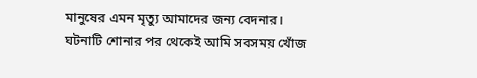মানুষের এমন মৃত্যু আমাদের জন্য বেদনার। ঘটনাটি শোনার পর থেকেই আমি সবসময় খোঁজ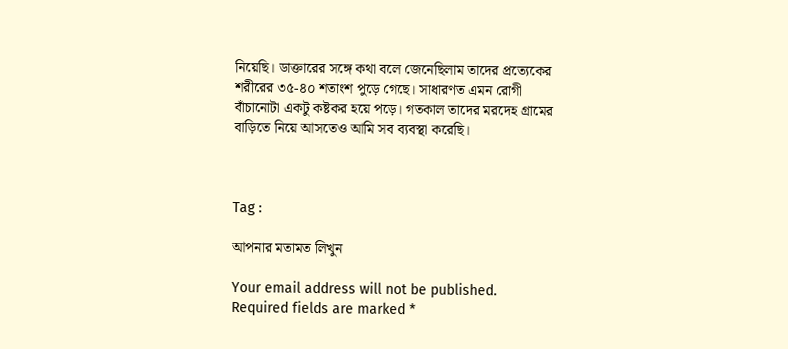নিয়েছি। ডাক্তারের সঙ্গে কথা বলে জেনেছিলাম তাদের প্রত্যেকের শরীরের ৩৫-৪০ শতাংশ পুড়ে গেছে। সাধারণত এমন রোগী বাঁচানোটা একটু কষ্টকর হয়ে পড়ে। গতকাল তাদের মরদেহ গ্রামের বাড়িতে নিয়ে আসতেও আমি সব ব্যবস্থা করেছি।



Tag :

আপনার মতামত লিখুন

Your email address will not be published. Required fields are marked *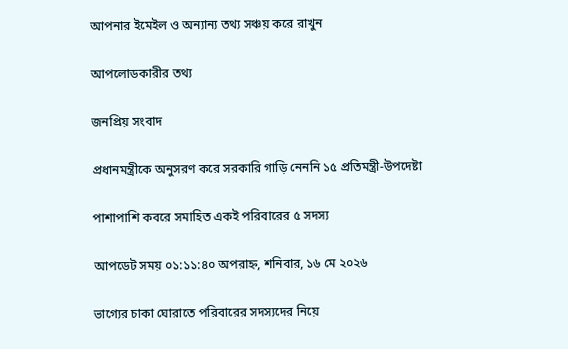আপনার ইমেইল ও অন্যান্য তথ্য সঞ্চয় করে রাখুন

আপলোডকারীর তথ্য

জনপ্রিয় সংবাদ

প্রধানমন্ত্রীকে অনুসরণ করে সরকারি গাড়ি নেননি ১৫ প্রতিমন্ত্রী-উপদেষ্টা

পাশাপাশি কবরে সমাহিত একই পরিবারের ৫ সদস্য

আপডেট সময় ০১:১১:৪০ অপরাহ্ন, শনিবার, ১৬ মে ২০২৬

ভাগ্যের চাকা ঘোরাতে পরিবারের সদস্যদের নিয়ে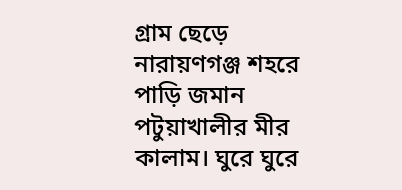গ্রাম ছেড়ে নারায়ণগঞ্জ শহরে পাড়ি জমান পটুয়াখালীর মীর কালাম। ঘুরে ঘুরে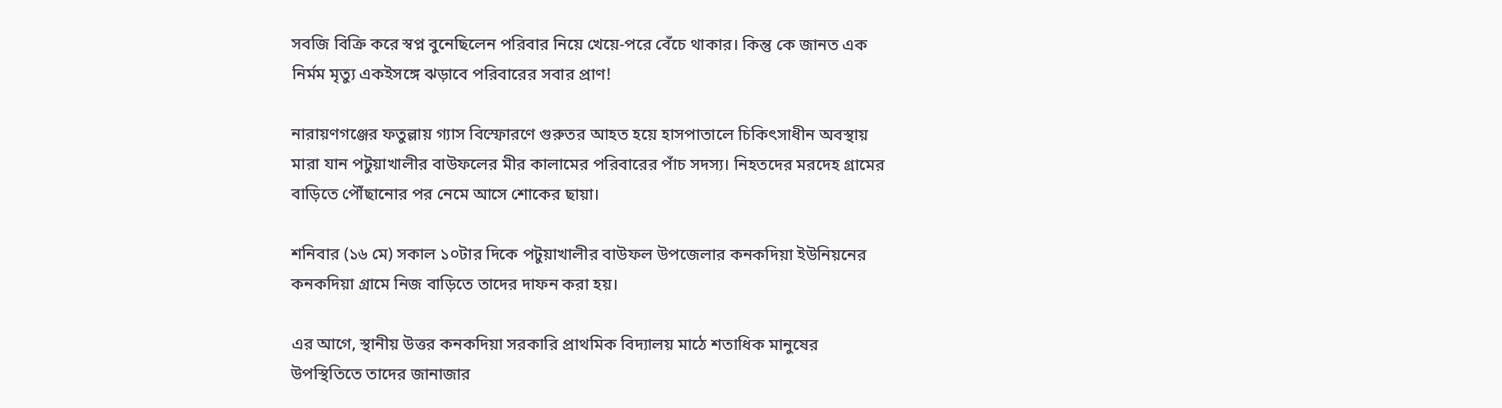সবজি বিক্রি করে স্বপ্ন বুনেছিলেন পরিবার নিয়ে খেয়ে-পরে বেঁচে থাকার। কিন্তু কে জানত এক নির্মম মৃত্যু একইসঙ্গে ঝড়াবে পরিবারের সবার প্রাণ!

নারায়ণগঞ্জের ফতুল্লায় গ্যাস বিস্ফোরণে গুরুতর আহত হয়ে হাসপাতালে চিকিৎসাধীন অবস্থায় মারা যান পটুয়াখালীর বাউফলের মীর কালামের পরিবারের পাঁচ সদস্য। নিহতদের মরদেহ গ্রামের বাড়িতে পৌঁছানোর পর নেমে আসে শোকের ছায়া।

শনিবার (১৬ মে) সকাল ১০টার দিকে পটুয়াখালীর বাউফল উপজেলার কনকদিয়া ইউনিয়নের কনকদিয়া গ্রামে নিজ বাড়িতে তাদের দাফন করা হয়।

এর আগে, স্থানীয় উত্তর কনকদিয়া সরকারি প্রাথমিক বিদ্যালয় মাঠে শতাধিক মানুষের উপস্থিতিতে তাদের জানাজার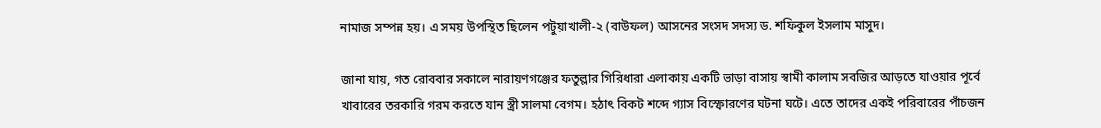নামাজ সম্পন্ন হয়। এ সময় উপস্থিত ছিলেন পটুয়াখালী-২ (বাউফল) আসনের সংসদ সদস্য ড. শফিকুল ইসলাম মাসুদ।

জানা যায়, গত রোববার সকালে নারায়ণগঞ্জের ফতুল্লার গিরিধারা এলাকায় একটি ভাড়া বাসায় স্বামী কালাম সবজির আড়তে যাওয়ার পূর্বে খাবারের তরকারি গরম করতে যান স্ত্রী সালমা বেগম। হঠাৎ বিকট শব্দে গ্যাস বিস্ফোরণের ঘটনা ঘটে। এতে তাদের একই পরিবারের পাঁচজন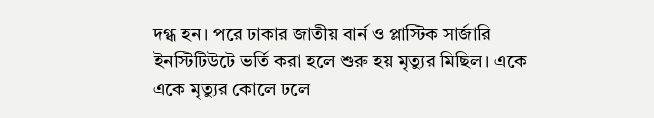দগ্ধ হন। পরে ঢাকার জাতীয় বার্ন ও প্লাস্টিক সার্জারি ইনস্টিটিউটে ভর্তি করা হলে শুরু হয় মৃত্যুর মিছিল। একে একে মৃত্যুর কোলে ঢলে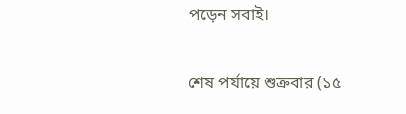পড়েন সবাই।

শেষ পর্যায়ে শুক্রবার (১৫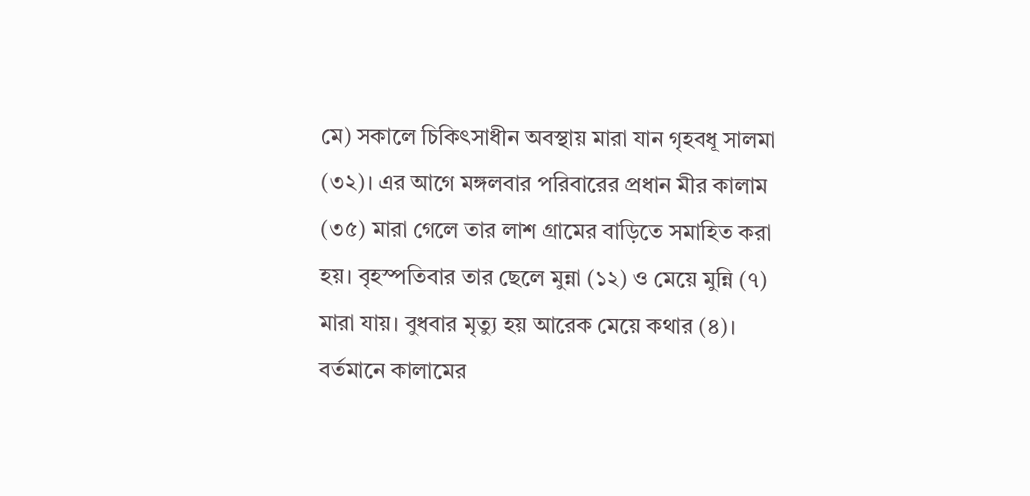মে) সকালে চিকিৎসাধীন অবস্থায় মারা যান গৃহবধূ সালমা (৩২)। এর আগে মঙ্গলবার পরিবারের প্রধান মীর কালাম (৩৫) মারা গেলে তার লাশ গ্রামের বাড়িতে সমাহিত করা হয়। বৃহস্পতিবার তার ছেলে মুন্না (১২) ও মেয়ে মুন্নি (৭) মারা যায়। বুধবার মৃত্যু হয় আরেক মেয়ে কথার (৪)। বর্তমানে কালামের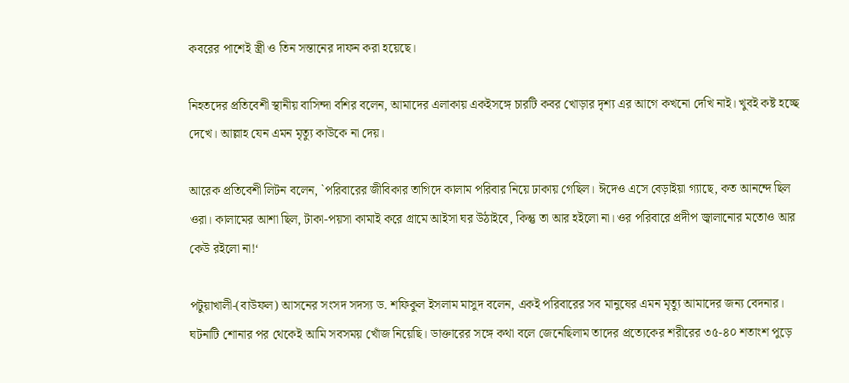কবরের পাশেই স্ত্রী ও তিন সন্তানের দাফন করা হয়েছে।

নিহতদের প্রতিবেশী স্থানীয় বাসিন্দা বশির বলেন, আমাদের এলাকায় একইসঙ্গে চারটি কবর খোড়ার দৃশ্য এর আগে কখনো দেখি নাই। খুবই কষ্ট হচ্ছে দেখে। আল্লাহ যেন এমন মৃত্যু কাউকে না দেয়।

আরেক প্রতিবেশী লিটন বলেন, `পরিবারের জীবিকার তাগিদে কালাম পরিবার নিয়ে ঢাকায় গেছিল। ঈদেও এসে বেড়াইয়া গ্যাছে, কত আনন্দে ছিল ওরা। কালামের আশা ছিল, টাকা-পয়সা কামাই করে গ্রামে আইসা ঘর উঠাইবে, কিন্তু তা আর হইলো না। ওর পরিবারে প্রদীপ জ্বালানোর মতোও আর কেউ রইলো না!‘

পটুয়াখালী-(বাউফল) আসনের সংসদ সদস্য ড. শফিকুল ইসলাম মাসুদ বলেন, একই পরিবারের সব মানুষের এমন মৃত্যু আমাদের জন্য বেদনার। ঘটনাটি শোনার পর থেকেই আমি সবসময় খোঁজ নিয়েছি। ডাক্তারের সঙ্গে কথা বলে জেনেছিলাম তাদের প্রত্যেকের শরীরের ৩৫-৪০ শতাংশ পুড়ে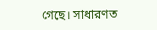গেছে। সাধারণত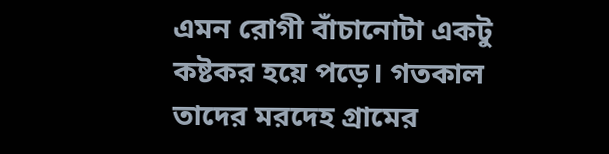এমন রোগী বাঁচানোটা একটু কষ্টকর হয়ে পড়ে। গতকাল তাদের মরদেহ গ্রামের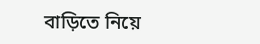বাড়িতে নিয়ে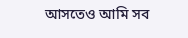আসতেও আমি সব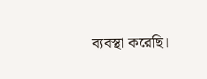ব্যবস্থা করেছি।